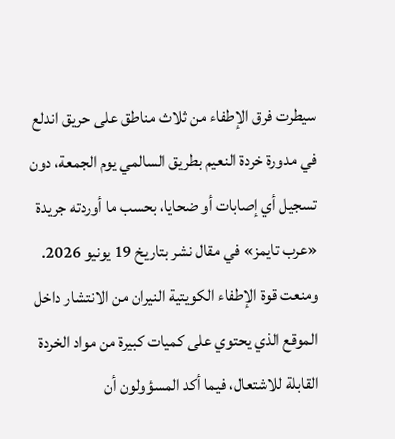سيطرت فرق الإطفاء من ثلاث مناطق على حريق اندلع في مدورة خردة النعيم بطريق السالمي يوم الجمعة، دون تسجيل أي إصابات أو ضحايا، بحسب ما أوردته جريدة «عرب تايمز» في مقال نشر بتاريخ 19 يونيو 2026. ومنعت قوة الإطفاء الكويتية النيران من الانتشار داخل الموقع الذي يحتوي على كميات كبيرة من مواد الخردة القابلة للاشتعال، فيما أكد المسؤولون أن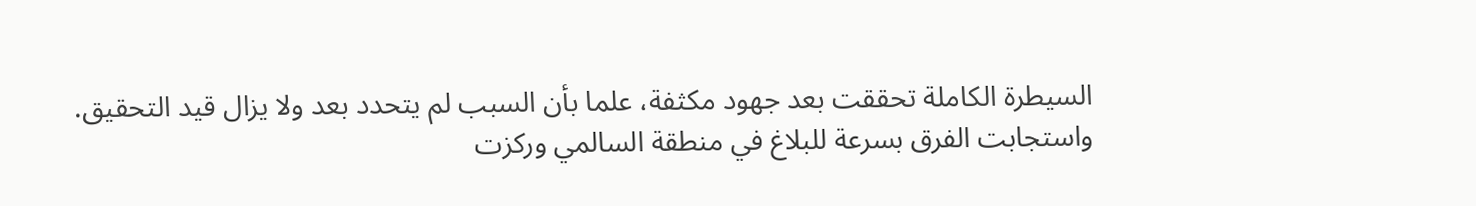السيطرة الكاملة تحققت بعد جهود مكثفة، علما بأن السبب لم يتحدد بعد ولا يزال قيد التحقيق.
واستجابت الفرق بسرعة للبلاغ في منطقة السالمي وركزت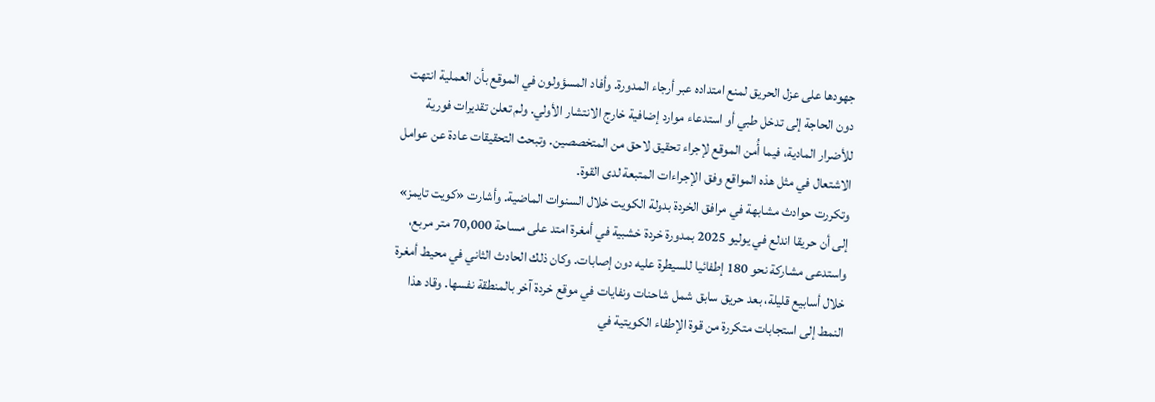جهودها على عزل الحريق لمنع امتداده عبر أرجاء المدورة. وأفاد المسؤولون في الموقع بأن العملية انتهت دون الحاجة إلى تدخل طبي أو استدعاء موارد إضافية خارج الانتشار الأولي. ولم تعلن تقديرات فورية للأضرار المادية، فيما أُمن الموقع لإجراء تحقيق لاحق من المتخصصين. وتبحث التحقيقات عادة عن عوامل الاشتعال في مثل هذه المواقع وفق الإجراءات المتبعة لدى القوة.
وتكررت حوادث مشابهة في مرافق الخردة بدولة الكويت خلال السنوات الماضية. وأشارت «كويت تايمز» إلى أن حريقا اندلع في يوليو 2025 بمدورة خردة خشبية في أمغرة امتد على مساحة 70,000 متر مربع، واستدعى مشاركة نحو 180 إطفائيا للسيطرة عليه دون إصابات. وكان ذلك الحادث الثاني في محيط أمغرة خلال أسابيع قليلة، بعد حريق سابق شمل شاحنات ونفايات في موقع خردة آخر بالمنطقة نفسها. وقاد هذا النمط إلى استجابات متكررة من قوة الإطفاء الكويتية في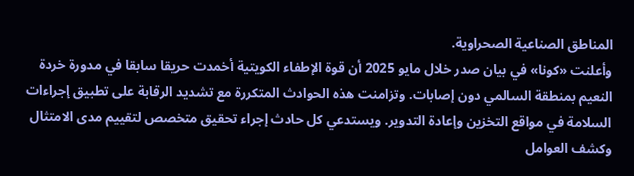المناطق الصناعية الصحراوية.
وأعلنت «كونا» في بيان صدر خلال مايو 2025 أن قوة الإطفاء الكويتية أخمدت حريقا سابقا في مدورة خردة النعيم بمنطقة السالمي دون إصابات. وتزامنت هذه الحوادث المتكررة مع تشديد الرقابة على تطبيق إجراءات السلامة في مواقع التخزين وإعادة التدوير. ويستدعي كل حادث إجراء تحقيق متخصص لتقييم مدى الامتثال وكشف العوامل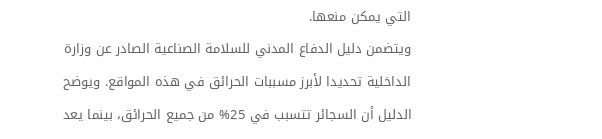التي يمكن منعها.
ويتضمن دليل الدفاع المدني للسلامة الصناعية الصادر عن وزارة الداخلية تحديدا لأبرز مسببات الحرائق في هذه المواقع. ويوضح الدليل أن السجائر تتسبب في 25% من جميع الحرائق، بينما يعد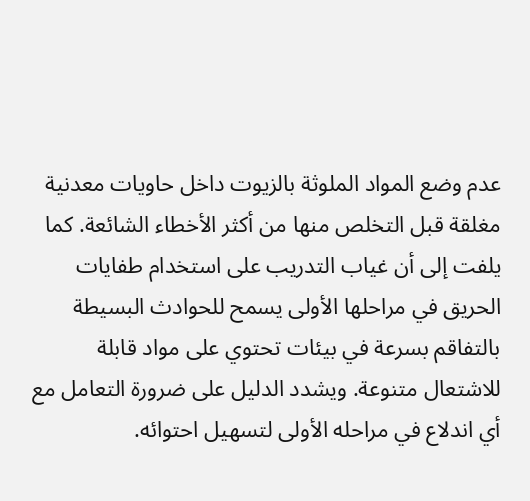عدم وضع المواد الملوثة بالزيوت داخل حاويات معدنية مغلقة قبل التخلص منها من أكثر الأخطاء الشائعة. كما يلفت إلى أن غياب التدريب على استخدام طفايات الحريق في مراحلها الأولى يسمح للحوادث البسيطة بالتفاقم بسرعة في بيئات تحتوي على مواد قابلة للاشتعال متنوعة. ويشدد الدليل على ضرورة التعامل مع أي اندلاع في مراحله الأولى لتسهيل احتوائه.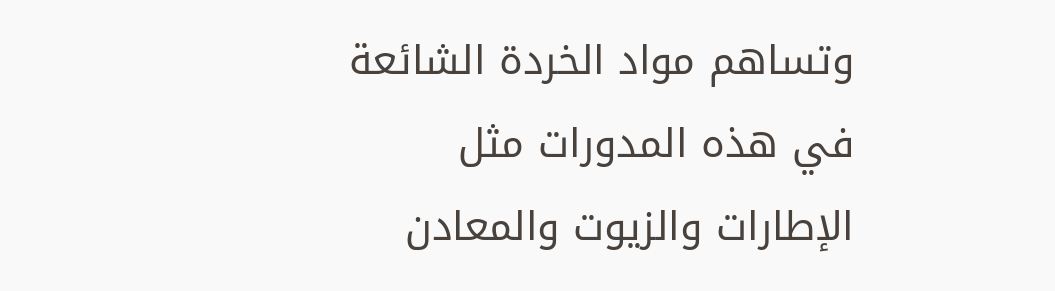وتساهم مواد الخردة الشائعة في هذه المدورات مثل الإطارات والزيوت والمعادن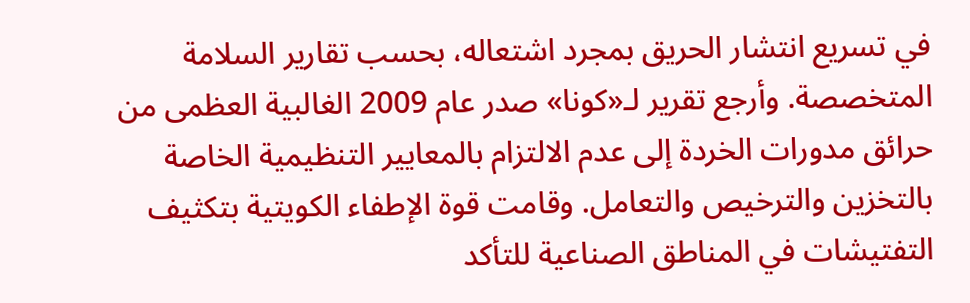في تسريع انتشار الحريق بمجرد اشتعاله، بحسب تقارير السلامة المتخصصة. وأرجع تقرير لـ«كونا» صدر عام 2009 الغالبية العظمى من حرائق مدورات الخردة إلى عدم الالتزام بالمعايير التنظيمية الخاصة بالتخزين والترخيص والتعامل. وقامت قوة الإطفاء الكويتية بتكثيف التفتيشات في المناطق الصناعية للتأكد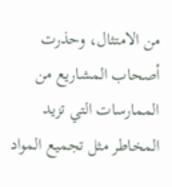من الامتثال، وحذرت أصحاب المشاريع من الممارسات التي تزيد المخاطر مثل تجميع المواد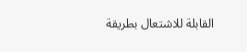القابلة للاشتعال بطريقة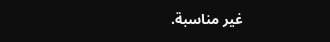غير مناسبة.